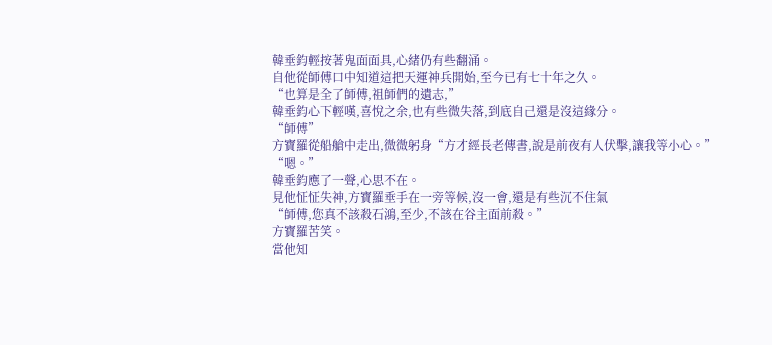韓垂鈞輕按著鬼面面具,心緒仍有些翻涌。
自他從師傅口中知道這把天運神兵開始,至今已有七十年之久。
“也算是全了師傅,祖師們的遺志,”
韓垂鈞心下輕嘆,喜悅之余,也有些微失落,到底自己還是沒這緣分。
“師傅”
方寶羅從船艙中走出,微微躬身“方才經長老傳書,說是前夜有人伏擊,讓我等小心。”
“嗯。”
韓垂鈞應了一聲,心思不在。
見他怔怔失神,方寶羅垂手在一旁等候,沒一會,還是有些沉不住氣
“師傅,您真不該殺石鴻,至少,不該在谷主面前殺。”
方寶羅苦笑。
當他知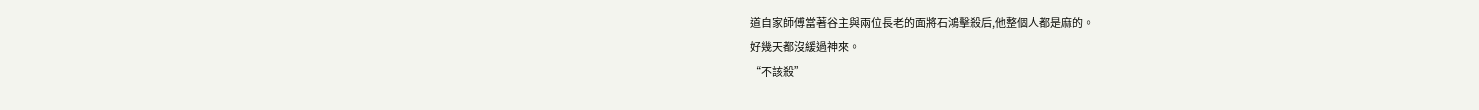道自家師傅當著谷主與兩位長老的面將石鴻擊殺后,他整個人都是麻的。
好幾天都沒緩過神來。
“不該殺”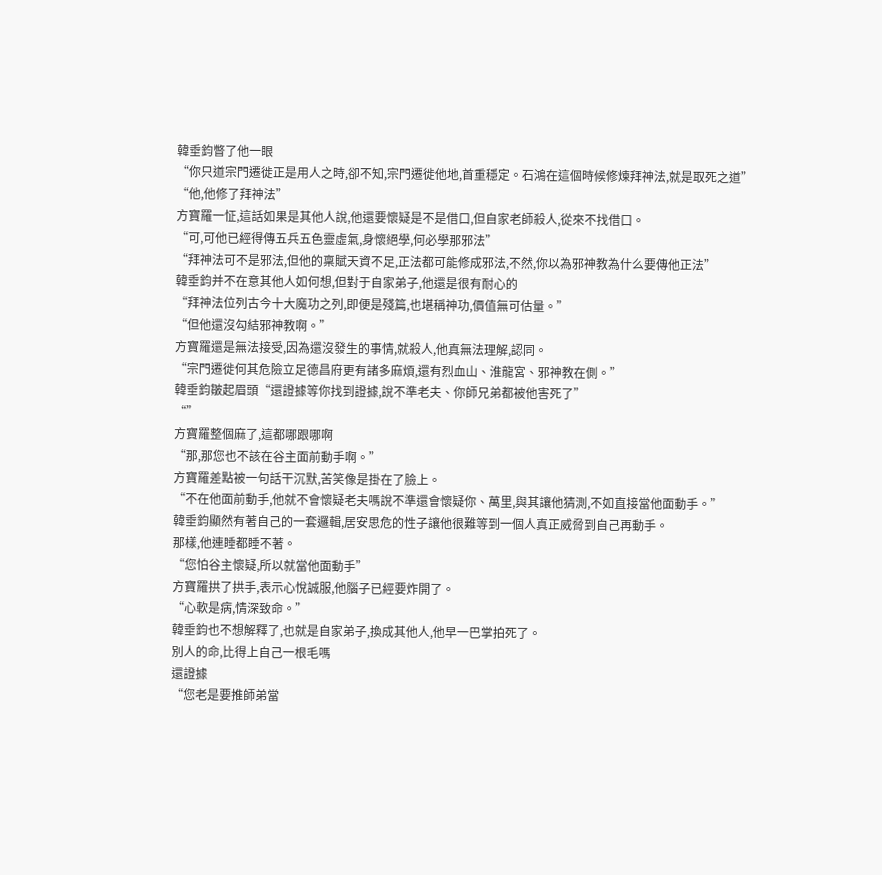韓垂鈞瞥了他一眼
“你只道宗門遷徙正是用人之時,卻不知,宗門遷徙他地,首重穩定。石鴻在這個時候修煉拜神法,就是取死之道”
“他,他修了拜神法”
方寶羅一怔,這話如果是其他人說,他還要懷疑是不是借口,但自家老師殺人,從來不找借口。
“可,可他已經得傳五兵五色靈虛氣,身懷絕學,何必學那邪法”
“拜神法可不是邪法,但他的稟賦天資不足,正法都可能修成邪法,不然,你以為邪神教為什么要傳他正法”
韓垂鈞并不在意其他人如何想,但對于自家弟子,他還是很有耐心的
“拜神法位列古今十大魔功之列,即便是殘篇,也堪稱神功,價值無可估量。”
“但他還沒勾結邪神教啊。”
方寶羅還是無法接受,因為還沒發生的事情,就殺人,他真無法理解,認同。
“宗門遷徙何其危險立足德昌府更有諸多麻煩,還有烈血山、淮龍宮、邪神教在側。”
韓垂鈞皺起眉頭“還證據等你找到證據,說不準老夫、你師兄弟都被他害死了”
“”
方寶羅整個麻了,這都哪跟哪啊
“那,那您也不該在谷主面前動手啊。”
方寶羅差點被一句話干沉默,苦笑像是掛在了臉上。
“不在他面前動手,他就不會懷疑老夫嗎說不準還會懷疑你、萬里,與其讓他猜測,不如直接當他面動手。”
韓垂鈞顯然有著自己的一套邏輯,居安思危的性子讓他很難等到一個人真正威脅到自己再動手。
那樣,他連睡都睡不著。
“您怕谷主懷疑,所以就當他面動手”
方寶羅拱了拱手,表示心悅誠服,他腦子已經要炸開了。
“心軟是病,情深致命。”
韓垂鈞也不想解釋了,也就是自家弟子,換成其他人,他早一巴掌拍死了。
別人的命,比得上自己一根毛嗎
還證據
“您老是要推師弟當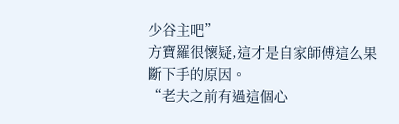少谷主吧”
方寶羅很懷疑,這才是自家師傅這么果斷下手的原因。
“老夫之前有過這個心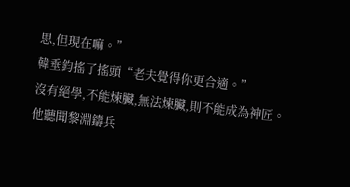思,但現在嘛。”
韓垂鈞搖了搖頭“老夫覺得你更合適。”
沒有絕學,不能煉臟,無法煉臟,則不能成為神匠。
他聽聞黎淵鑄兵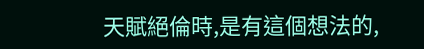天賦絕倫時,是有這個想法的,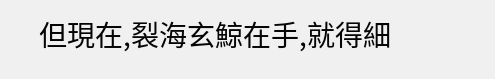但現在,裂海玄鯨在手,就得細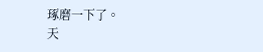琢磨一下了。
天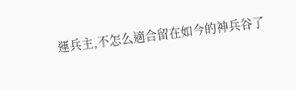運兵主,不怎么適合留在如今的神兵谷了